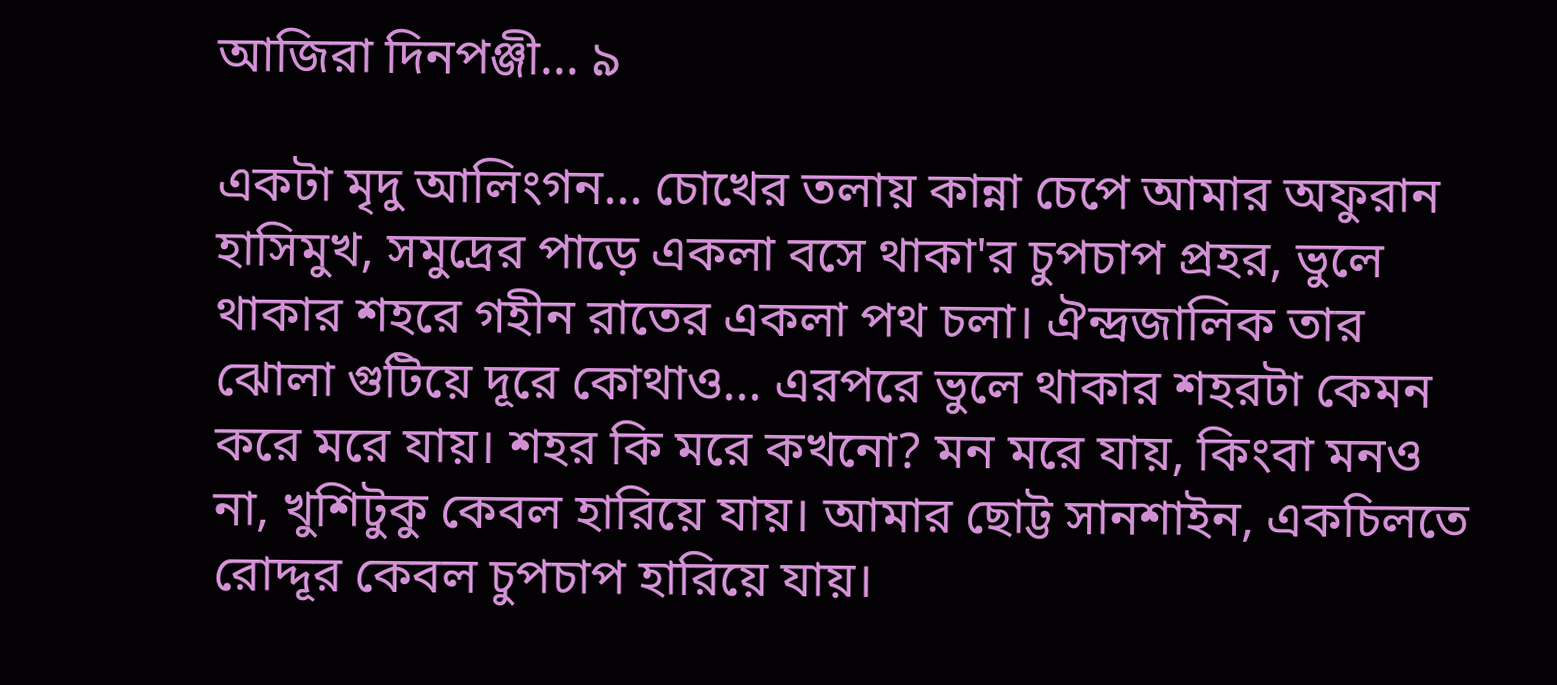আজিরা দিনপঞ্জী... ৯

একটা মৃদু আলিংগন... চোখের তলায় কান্না চেপে আমার অফুরান হাসিমুখ, সমুদ্রের পাড়ে একলা বসে থাকা'র চুপচাপ প্রহর, ভুলে থাকার শহরে গহীন রাতের একলা পথ চলা। ঐন্দ্রজালিক তার ঝোলা গুটিয়ে দূরে কোথাও... এরপরে ভুলে থাকার শহরটা কেমন করে মরে যায়। শহর কি মরে কখনো? মন মরে যায়, কিংবা মনও না, খুশিটুকু কেবল হারিয়ে যায়। আমার ছোট্ট সানশাইন, একচিলতে রোদ্দূর কেবল চুপচাপ হারিয়ে যায়।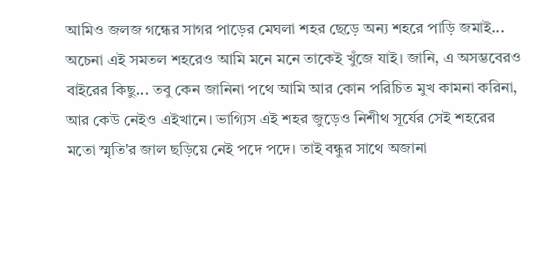আমিও জলজ গন্ধের সাগর পাড়ের মেঘলা শহর ছেড়ে অন্য শহরে পাড়ি জমাই... অচেনা এই সমতল শহরেও আমি মনে মনে তাকেই খুঁজে যাই। জানি, এ অসম্ভবেরও বাইরের কিছু... তবু কেন জানিনা পথে আমি আর কোন পরিচিত মুখ কামনা করিনা, আর কেউ নেইও এইখানে। ভাগ্যিস এই শহর জুড়েও নিশীথ সূর্যের সেই শহরের মতো স্মৃতি'র জাল ছড়িয়ে নেই পদে পদে। তাই বন্ধুর সাথে অজানা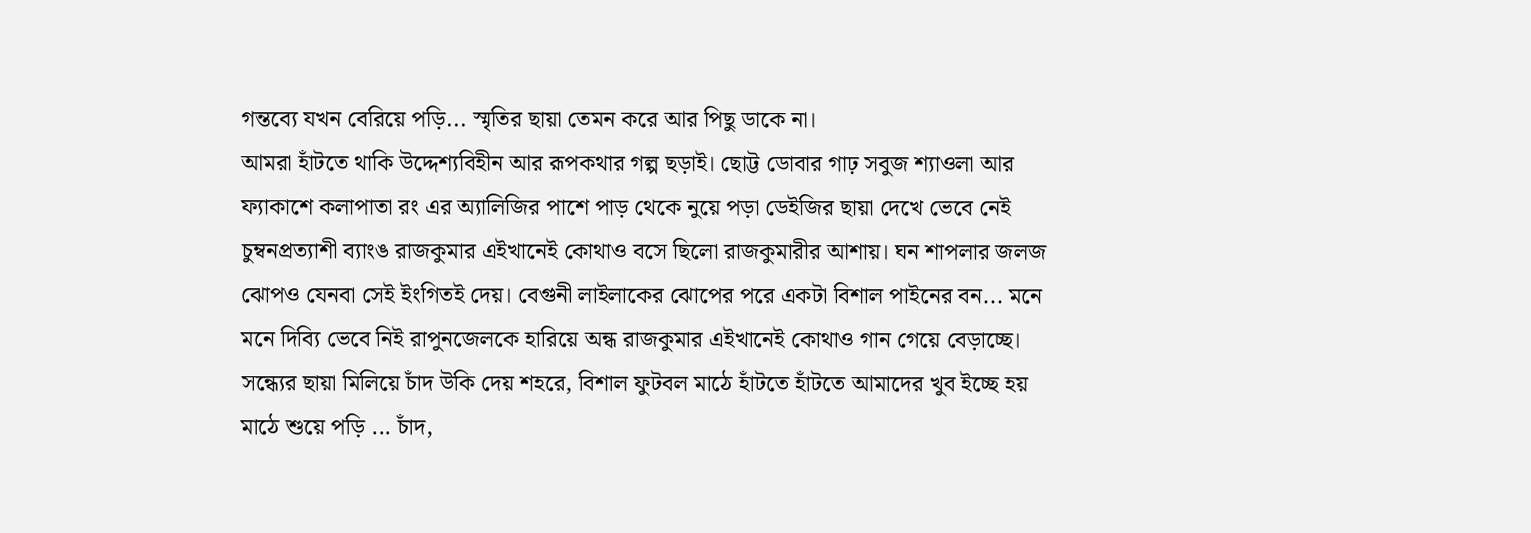গন্তব্যে যখন বেরিয়ে পড়ি... স্মৃতির ছায়া তেমন করে আর পিছু ডাকে না।
আমরা হাঁটতে থাকি উদ্দেশ্যবিহীন আর রূপকথার গল্প ছড়াই। ছোট্ট ডোবার গাঢ় সবুজ শ্যাওলা আর ফ্যাকাশে কলাপাতা রং এর অ্যালিজির পাশে পাড় থেকে নুয়ে পড়া ডেইজির ছায়া দেখে ভেবে নেই চুম্বনপ্রত্যাশী ব্যাংঙ রাজকুমার এইখানেই কোথাও বসে ছিলো রাজকুমারীর আশায়। ঘন শাপলার জলজ ঝোপও যেনবা সেই ইংগিতই দেয়। বেগুনী লাইলাকের ঝোপের পরে একটা বিশাল পাইনের বন... মনে মনে দিব্যি ভেবে নিই রাপুনজেলকে হারিয়ে অন্ধ রাজকুমার এইখানেই কোথাও গান গেয়ে বেড়াচ্ছে। সন্ধ্যের ছায়া মিলিয়ে চাঁদ উকি দেয় শহরে, বিশাল ফুটবল মাঠে হাঁটতে হাঁটতে আমাদের খুব ইচ্ছে হয় মাঠে শুয়ে পড়ি ... চাঁদ,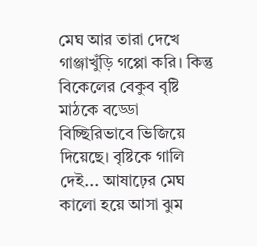মেঘ আর তারা দেখে গাঞ্জাখুঁড়ি গপ্পো করি। কিন্তু বিকেলের বেকুব বৃষ্টি মাঠকে বড্ডো বিচ্ছিরিভাবে ভিজিয়ে দিয়েছে। বৃষ্টিকে গালি দেই... আষাঢ়ের মেঘ কালো হয়ে আসা ঝুম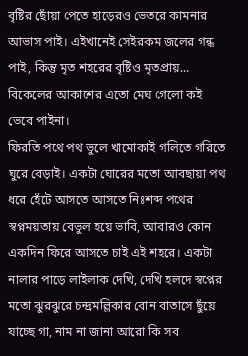বৃষ্টির ছোঁয়া পেতে হাড়েরও ভেতরে কামনার আভাস পাই। এইখানেই সেইরকম জলের গন্ধ পাই, কিন্তু মৃত শহরের বৃষ্টিও মৃতপ্রায়... বিকেলের আকাশের এতো মেঘ গেলো কই ভেবে পাইনা।
ফিরতি পথে পথ ভুলে খামোকাই গলিতে গরিতে ঘুরে বেড়াই। একটা ঘোরের মতো আবছায়া পথ ধরে হেঁটে আসতে আসতে নিঃশব্দ পথের স্বপ্নময়তায় বেভুল হয়ে ভাবি, আবারও কোন একদিন ফিরে আসতে চাই এই শহরে। একটা নালার পাড়ে লাইলাক দেখি, দেখি হলদে স্বপ্নের মতো ঝুরঝুরে চন্দ্রমল্লিকার বোন বাতাসে ছুঁয়ে যাচ্ছে গা, নাম না জানা আরো কি সব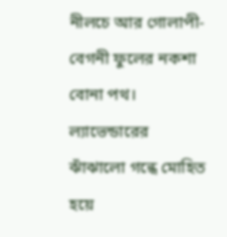নীলচে আর গোলাপী-বেগনী ফুলের নকশা বোনা পথ। ল্যাভেন্ডারের ঝাঁঝালো গন্ধে মোহিত হয়ে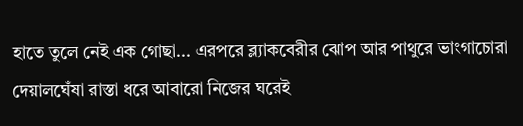হাতে তুলে নেই এক গোছা... এরপরে ব্ল্যাকবেরীর ঝোপ আর পাথুরে ভাংগাচোরা দেয়ালঘেঁষা রাস্তা ধরে আবারো নিজের ঘরেই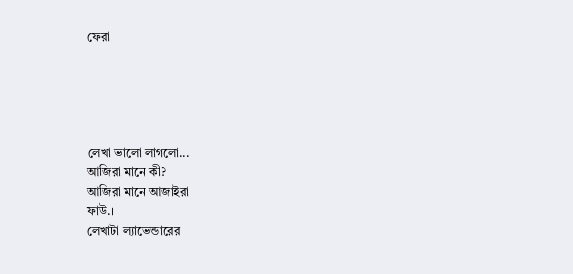ফেরা





লেখা ভালো লাগলো...
আজিরা মানে কী?
আজিরা মানে আজাইরা
ফাউ.।
লেখাটা ল্যাভেন্ডারের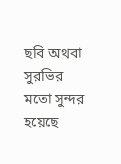ছবি অথবা সুরভির মতো সুন্দর হয়েছে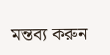মন্তব্য করুন